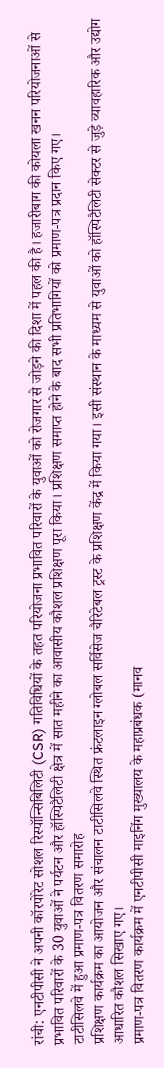रांची: एनटीपीसी ने अपनी कॉरपोरेट सोशल रिस्पॉन्सिबिलिटी (CSR) गतिविधियों के तहत परियोजना प्रभावित परिवारों के युवाओं को रोजगार से जोड़ने की दिशा में पहल की है। हजारीबाग की कोयला खनन परियोजनाओं से प्रभावित परिवारों के 30 युवाओं ने पर्यटन और हॉस्पिटैलिटी क्षेत्र में सात महीने का आवासीय कौशल प्रशिक्षण पूरा किया। प्रशिक्षण समाप्त होने के बाद सभी प्रतिभागियों को प्रमाण-पत्र प्रदान किए गए।
टाटीसिलवे में हुआ प्रमाण-पत्र वितरण समारोह
प्रशिक्षण कार्यक्रम का आयोजन और संचालन टाटीसिलवे स्थित फ्रंटलाइन ग्लोबल सर्विसेज चैरिटेबल ट्रस्ट के प्रशिक्षण केंद्र में किया गया। इसी संस्थान के माध्यम से युवाओं को हॉस्पिटैलिटी सेक्टर से जुड़े व्यावहारिक और उद्योग आधारित कौशल सिखाए गए।
प्रमाण-पत्र वितरण कार्यक्रम में एनटीपीसी माइनिंग मुख्यालय के महाप्रबंधक (मानव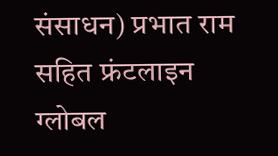संसाधन) प्रभात राम सहित फ्रंटलाइन ग्लोबल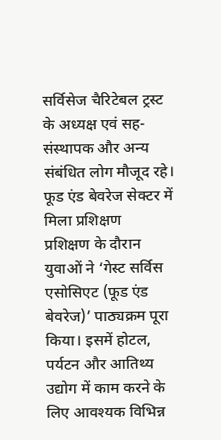सर्विसेज चैरिटेबल ट्रस्ट के अध्यक्ष एवं सह-संस्थापक और अन्य संबंधित लोग मौजूद रहे।
फूड एंड बेवरेज सेक्टर में मिला प्रशिक्षण
प्रशिक्षण के दौरान युवाओं ने ‘गेस्ट सर्विस एसोसिएट (फूड एंड बेवरेज)’ पाठ्यक्रम पूरा किया। इसमें होटल, पर्यटन और आतिथ्य उद्योग में काम करने के लिए आवश्यक विभिन्न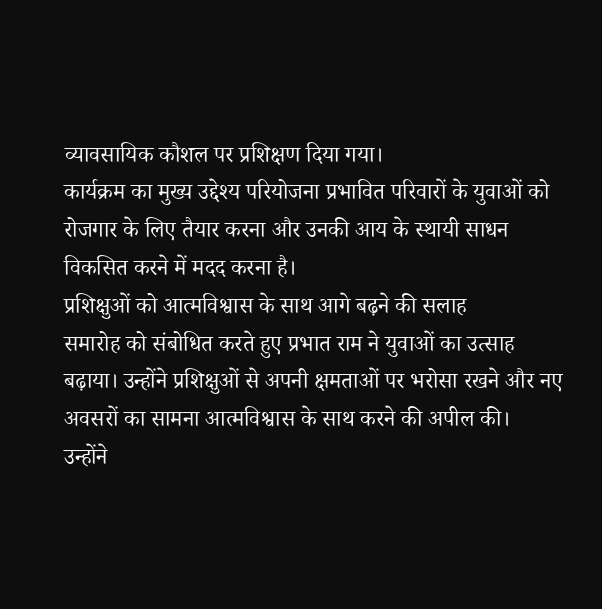व्यावसायिक कौशल पर प्रशिक्षण दिया गया।
कार्यक्रम का मुख्य उद्देश्य परियोजना प्रभावित परिवारों के युवाओं को रोजगार के लिए तैयार करना और उनकी आय के स्थायी साधन विकसित करने में मदद करना है।
प्रशिक्षुओं को आत्मविश्वास के साथ आगे बढ़ने की सलाह
समारोह को संबोधित करते हुए प्रभात राम ने युवाओं का उत्साह बढ़ाया। उन्होंने प्रशिक्षुओं से अपनी क्षमताओं पर भरोसा रखने और नए अवसरों का सामना आत्मविश्वास के साथ करने की अपील की।
उन्होंने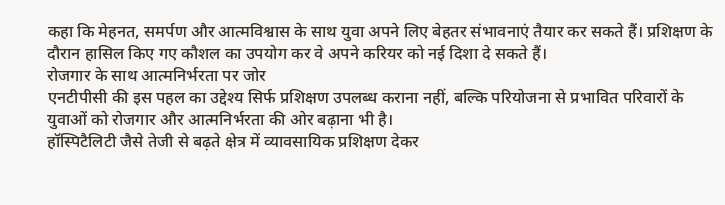कहा कि मेहनत, समर्पण और आत्मविश्वास के साथ युवा अपने लिए बेहतर संभावनाएं तैयार कर सकते हैं। प्रशिक्षण के दौरान हासिल किए गए कौशल का उपयोग कर वे अपने करियर को नई दिशा दे सकते हैं।
रोजगार के साथ आत्मनिर्भरता पर जोर
एनटीपीसी की इस पहल का उद्देश्य सिर्फ प्रशिक्षण उपलब्ध कराना नहीं, बल्कि परियोजना से प्रभावित परिवारों के युवाओं को रोजगार और आत्मनिर्भरता की ओर बढ़ाना भी है।
हॉस्पिटैलिटी जैसे तेजी से बढ़ते क्षेत्र में व्यावसायिक प्रशिक्षण देकर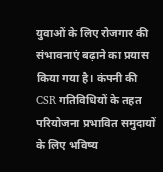युवाओं के लिए रोजगार की संभावनाएं बढ़ाने का प्रयास किया गया है। कंपनी की CSR गतिविधियों के तहत परियोजना प्रभावित समुदायों के लिए भविष्य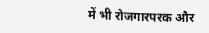में भी रोजगारपरक और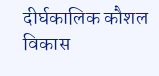दीर्घकालिक कौशल विकास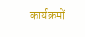कार्यक्रमों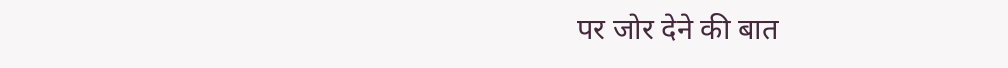पर जोर देने की बात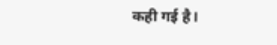कही गई है।